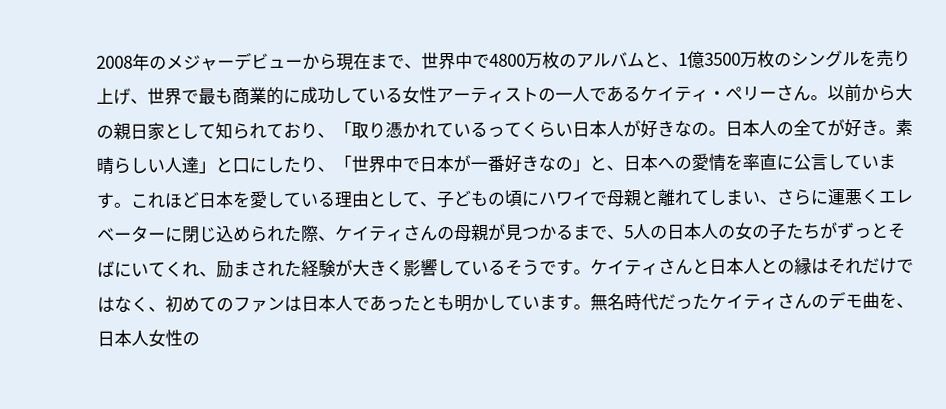2008年のメジャーデビューから現在まで、世界中で4800万枚のアルバムと、1億3500万枚のシングルを売り上げ、世界で最も商業的に成功している女性アーティストの一人であるケイティ・ペリーさん。以前から大の親日家として知られており、「取り憑かれているってくらい日本人が好きなの。日本人の全てが好き。素晴らしい人達」と口にしたり、「世界中で日本が一番好きなの」と、日本への愛情を率直に公言しています。これほど日本を愛している理由として、子どもの頃にハワイで母親と離れてしまい、さらに運悪くエレベーターに閉じ込められた際、ケイティさんの母親が見つかるまで、5人の日本人の女の子たちがずっとそばにいてくれ、励まされた経験が大きく影響しているそうです。ケイティさんと日本人との縁はそれだけではなく、初めてのファンは日本人であったとも明かしています。無名時代だったケイティさんのデモ曲を、日本人女性の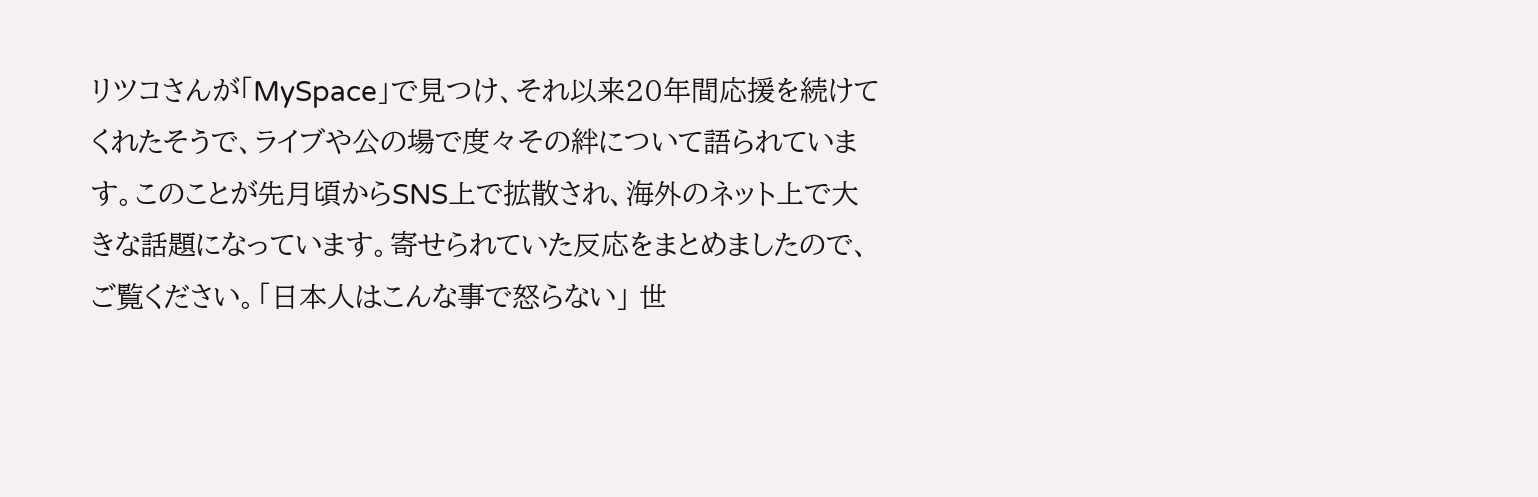リツコさんが「MySpace」で見つけ、それ以来20年間応援を続けてくれたそうで、ライブや公の場で度々その絆について語られています。このことが先月頃からSNS上で拡散され、海外のネット上で大きな話題になっています。寄せられていた反応をまとめましたので、ご覧ください。「日本人はこんな事で怒らない」 世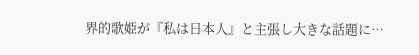界的歌姫が『私は日本人』と主張し大きな話題に…